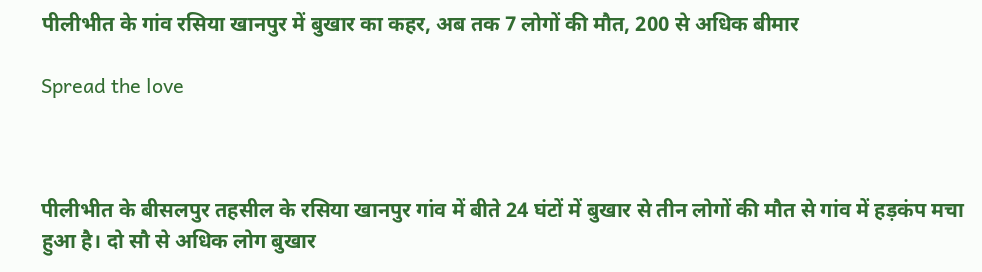पीलीभीत के गांव रसिया खानपुर में बुखार का कहर, अब तक 7 लोगों की मौत, 200 से अधिक बीमार

Spread the love



पीलीभीत के बीसलपुर तहसील के रसिया खानपुर गांव में बीते 24 घंटों में बुखार से तीन लोगों की मौत से गांव में हड़कंप मचा हुआ है। दो सौ से अधिक लोग बुखार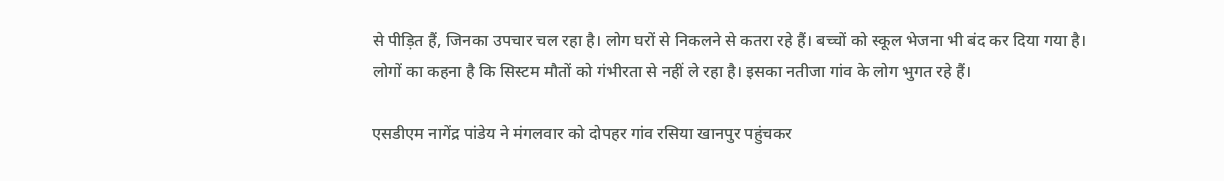से पीड़ित हैं, जिनका उपचार चल रहा है। लोग घरों से निकलने से कतरा रहे हैं। बच्चों को स्कूल भेजना भी बंद कर दिया गया है। लोगों का कहना है कि सिस्टम मौतों को गंभीरता से नहीं ले रहा है। इसका नतीजा गांव के लोग भुगत रहे हैं।

एसडीएम नागेंद्र पांडेय ने मंगलवार को दोपहर गांव रसिया खानपुर पहुंचकर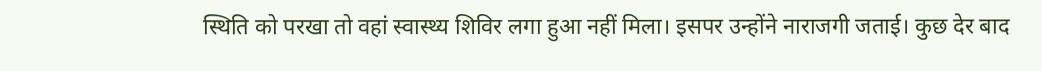स्थिति को परखा तो वहां स्वास्थ्य शिविर लगा हुआ नहीं मिला। इसपर उन्होंने नाराजगी जताई। कुछ देर बाद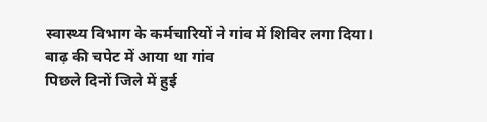स्वास्थ्य विभाग के कर्मचारियों ने गांव में शिविर लगा दिया।
बाढ़ की चपेट में आया था गांव
पिछले दिनों जिले में हुई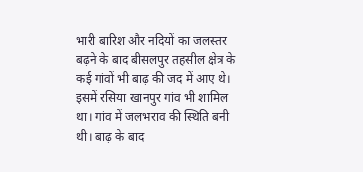भारी बारिश और नदियों का जलस्तर बढ़ने के बाद बीसलपुर तहसील क्षेत्र के कई गांवों भी बाढ़ की जद में आए थे। इसमें रसिया खानपुर गांव भी शामिल था। गांव में जलभराव की स्थिति बनी थी। बाढ़ के बाद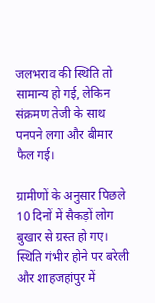जलभराव की स्थिति तो सामान्य हो गई, लेकिन संक्रमण तेजी के साथ पनपने लगा और बीमार फैल गई।

ग्रामीणों के अनुसार पिछले 10 दिनों में सैकड़ों लोग बुखार से ग्रस्त हो गए। स्थिति गंभीर होने पर बरेली और शाहजहांपुर में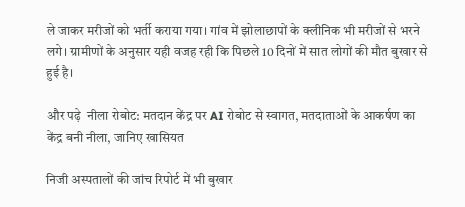ले जाकर मरीजों को भर्ती कराया गया। गांव में झोलाछापों के क्लीनिक भी मरीजों से भरने लगे। ग्रामीणों के अनुसार यही वजह रही कि पिछले 10 दिनों में सात लोगों की मौत बुखार से हुई है।

और पढ़े  नीला रोबोट: मतदान केंद्र पर AI रोबोट से स्वागत, मतदाताओं के आकर्षण का केंद्र बनी नीला, जानिए खासियत

निजी अस्पतालों की जांच रिपोर्ट में भी बुखार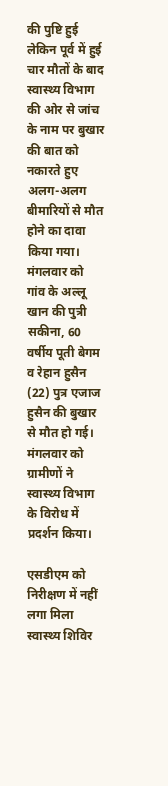की पुष्टि हुई लेकिन पूर्व में हुई चार मौतों के बाद स्वास्थ्य विभाग की ओर से जांच के नाम पर बुखार की बात को नकारते हुए अलग-अलग बीमारियों से मौत होने का दावा किया गया। मंगलवार को गांव के अल्लू खान की पुत्री सकीना, 60 वर्षीय पूती बेगम व रेहान हुसैन (22) पुत्र एजाज हुसैन की बुखार से मौत हो गई। मंगलवार को ग्रामीणों ने स्वास्थ्य विभाग के विरोध में प्रदर्शन किया।

एसडीएम को निरीक्षण में नहीं लगा मिला स्वास्थ्य शिविर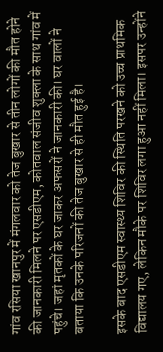गांव रसिया खानपुर में मंगलवार को तेज बुखार से तीन लोगों की मौत होने की जानकारी मिलने पर एसडीएम, कोतवाल संजीव शुक्ला के साथ गांव में पहुंचे। जहां मृतकों के घर जाकर अफसरों ने जानकारी की। घर वालों ने बताया कि उनके परिजनों की तेज बुखार से ही मौत हुई है।

इसके बाद एसडीएम स्वास्थ्य शिविर की स्थिति परखने को उच्च प्राथमिक विद्यालय गए, लेकिन मौके पर शिविर लगा हुआ नहीं मिला। इसपर उन्होंने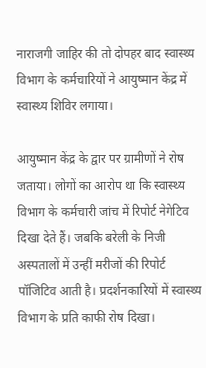नाराजगी जाहिर की तो दोपहर बाद स्वास्थ्य विभाग के कर्मचारियों ने आयुष्मान केंद्र में स्वास्थ्य शिविर लगाया।

आयुष्मान केंद्र के द्वार पर ग्रामीणों ने रोष जताया। लोगों का आरोप था कि स्वास्थ्य विभाग के कर्मचारी जांच में रिपोर्ट नेगेटिव दिखा देते हैं। जबकि बरेली के निजी अस्पतालों में उन्हीं मरीजों की रिपोर्ट पॉजिटिव आती है। प्रदर्शनकारियों में स्वास्थ्य विभाग के प्रति काफी रोष दिखा।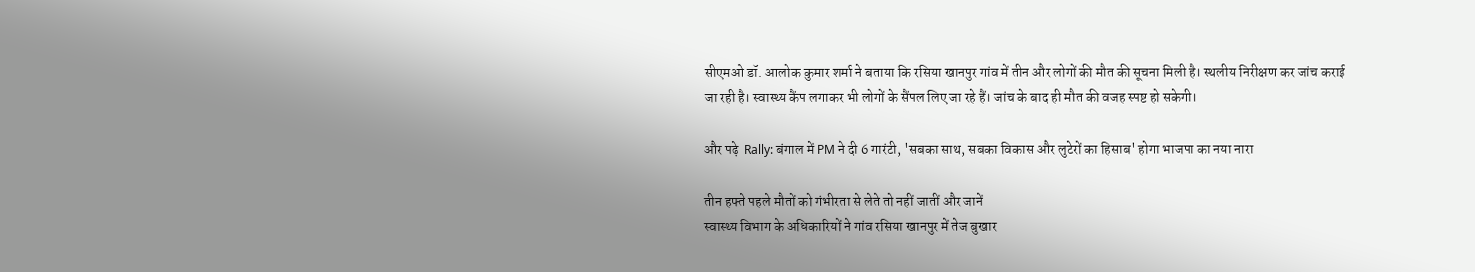सीएमओ डॉ. आलोक कुमार शर्मा ने बताया कि रसिया खानपुर गांव में तीन और लोगों की मौत की सूचना मिली है। स्थलीय निरीक्षण कर जांच कराई जा रही है। स्वास्थ्य कैंप लगाकर भी लोगों के सैंपल लिए जा रहे हैं। जांच के बाद ही मौत की वजह स्पष्ट हो सकेगी।

और पढ़े  Rally: बंगाल में PM ने दी 6 गारंटी, 'सबका साथ, सबका विकास और लुटेरों का हिसाब' होगा भाजपा का नया नारा

तीन हफ्ते पहले मौतों को गंभीरता से लेते तो नहीं जातीं और जानें
स्वास्थ्य विभाग के अधिकारियों ने गांव रसिया खानपुर में तेज बुखार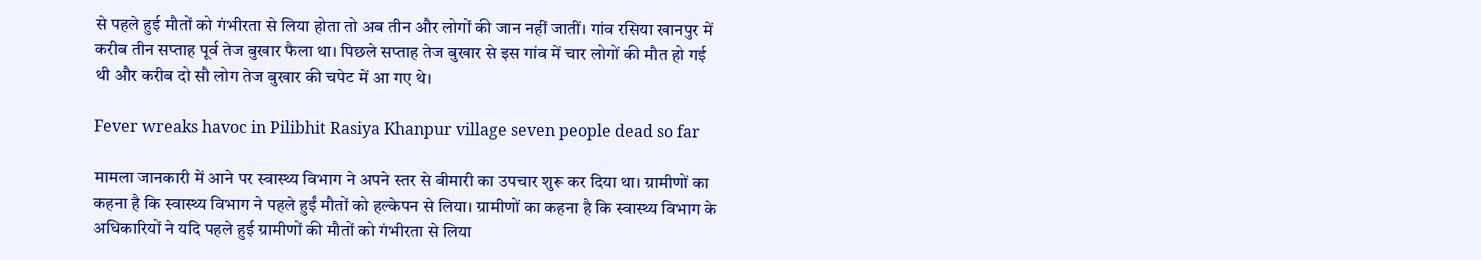से पहले हुई मौतों को गंभीरता से लिया होता तो अब तीन और लोगों की जान नहीं जातीं। गांव रसिया खानपुर में करीब तीन सप्ताह पूर्व तेज बुखार फैला था। पिछले सप्ताह तेज बुखार से इस गांव में चार लोगों की मौत हो गई थी और करीब दो सौ लोग तेज बुखार की चपेट में आ गए थे।

Fever wreaks havoc in Pilibhit Rasiya Khanpur village seven people dead so far

मामला जानकारी में आने पर स्वास्थ्य विभाग ने अपने स्तर से बीमारी का उपचार शुरू कर दिया था। ग्रामीणों का कहना है कि स्वास्थ्य विभाग ने पहले हुईं मौतों को हल्केपन से लिया। ग्रामीणों का कहना है कि स्वास्थ्य विभाग के अधिकारियों ने यदि पहले हुई ग्रामीणों की मौतों को गंभीरता से लिया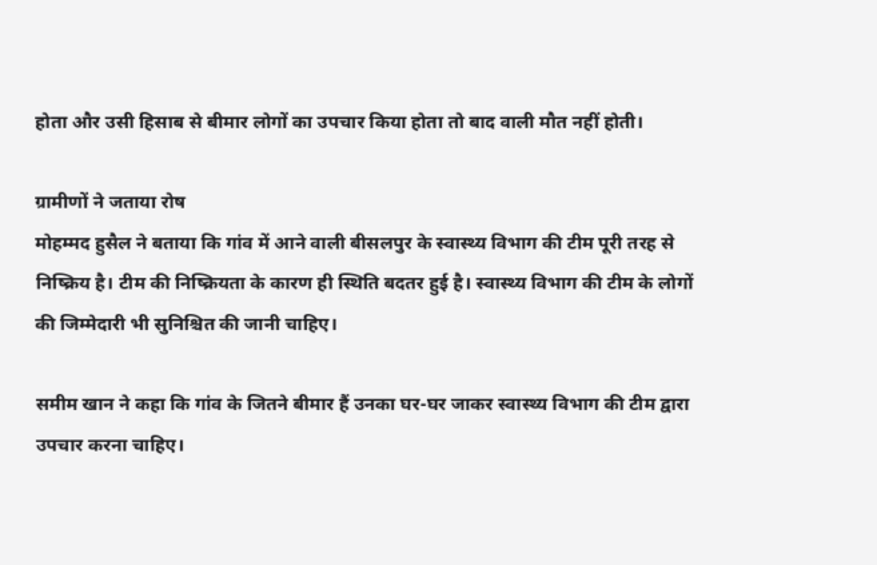होता और उसी हिसाब से बीमार लोगों का उपचार किया होता तो बाद वाली मौत नहीं होती।

ग्रामीणों ने जताया रोष
मोहम्मद हुसैल ने बताया कि गांव में आने वाली बीसलपुर के स्वास्थ्य विभाग की टीम पूरी तरह से निष्क्रिय है। टीम की निष्क्रियता के कारण ही स्थिति बदतर हुई है। स्वास्थ्य विभाग की टीम के लोगों की जिम्मेदारी भी सुनिश्चित की जानी चाहिए।

समीम खान ने कहा कि गांव के जितने बीमार हैं उनका घर-घर जाकर स्वास्थ्य विभाग की टीम द्वारा उपचार करना चाहिए।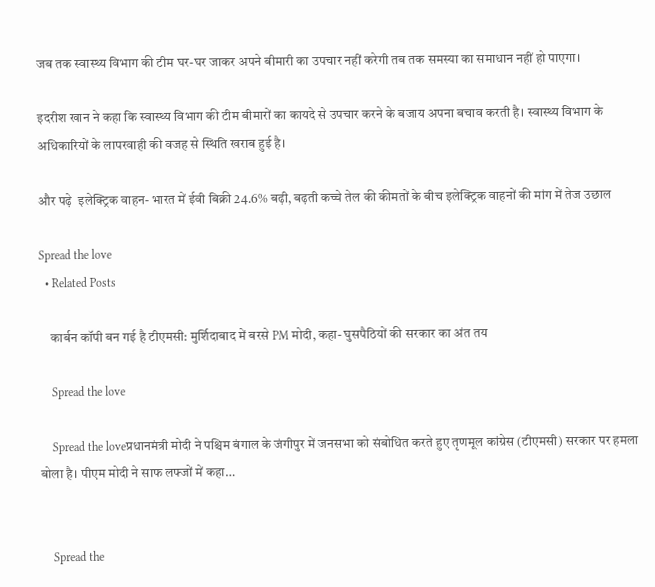जब तक स्वास्थ्य विभाग की टीम घर-घर जाकर अपने बीमारी का उपचार नहीं करेगी तब तक समस्या का समाधान नहीं हो पाएगा।

इदरीश खान ने कहा कि स्वास्थ्य विभाग की टीम बीमारों का कायदे से उपचार करने के बजाय अपना बचाव करती है। स्वास्थ्य विभाग के अधिकारियों के लापरवाही की वजह से स्थिति खराब हुई है।

और पढ़े  इलेक्ट्रिक वाहन- भारत में ईवी बिक्री 24.6% बढ़ी, बढ़ती कच्चे तेल की कीमतों के बीच इलेक्ट्रिक वाहनों की मांग में तेज उछाल

Spread the love
  • Related Posts

    कार्बन कॉपी बन गई है टीएमसी: मुर्शिदाबाद में बरसे PM मोदी, कहा- घुसपैठियों की सरकार का अंत तय

    Spread the love

    Spread the loveप्रधानमंत्री मोदी ने पश्चिम बंगाल के जंगीपुर में जनसभा को संबोधित करते हुए तृणमूल कांग्रेस (टीएमसी) सरकार पर हमला बोला है। पीएम मोदी ने साफ लफ्जों में कहा…


    Spread the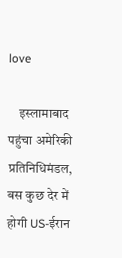love

    इस्‍लामाबाद पहुंचा अमेरिकी प्रतिनिधिमंडल, बस कुछ देर में होगी US-ईरान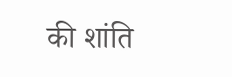की शांति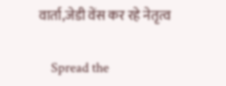वार्ता,जेडी वेंस कर रहे नेतृत्व

    Spread the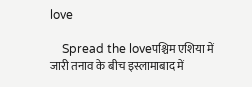love

    Spread the loveपश्चिम एशिया में जारी तनाव के बीच इस्लामाबाद में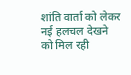शांति वार्ता को लेकर नई हलचल देखने को मिल रही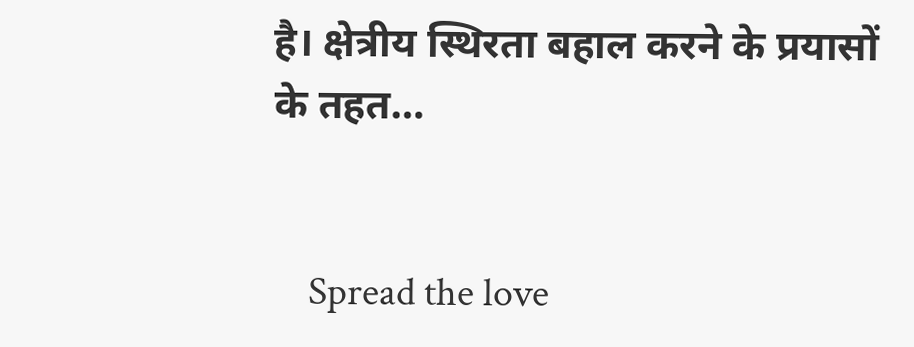है। क्षेत्रीय स्थिरता बहाल करने के प्रयासों के तहत…


    Spread the love